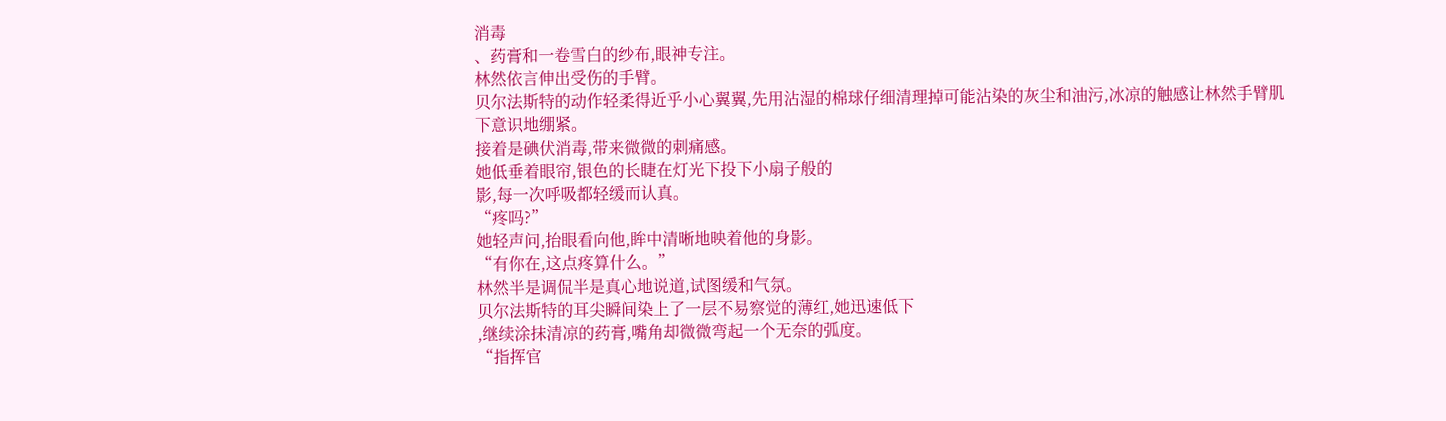消毒
、药膏和一卷雪白的纱布,眼神专注。
林然依言伸出受伤的手臂。
贝尔法斯特的动作轻柔得近乎小心翼翼,先用沾湿的棉球仔细清理掉可能沾染的灰尘和油污,冰凉的触感让林然手臂肌
下意识地绷紧。
接着是碘伏消毒,带来微微的刺痛感。
她低垂着眼帘,银色的长睫在灯光下投下小扇子般的
影,每一次呼吸都轻缓而认真。
“疼吗?”
她轻声问,抬眼看向他,眸中清晰地映着他的身影。
“有你在,这点疼算什么。”
林然半是调侃半是真心地说道,试图缓和气氛。
贝尔法斯特的耳尖瞬间染上了一层不易察觉的薄红,她迅速低下
,继续涂抹清凉的药膏,嘴角却微微弯起一个无奈的弧度。
“指挥官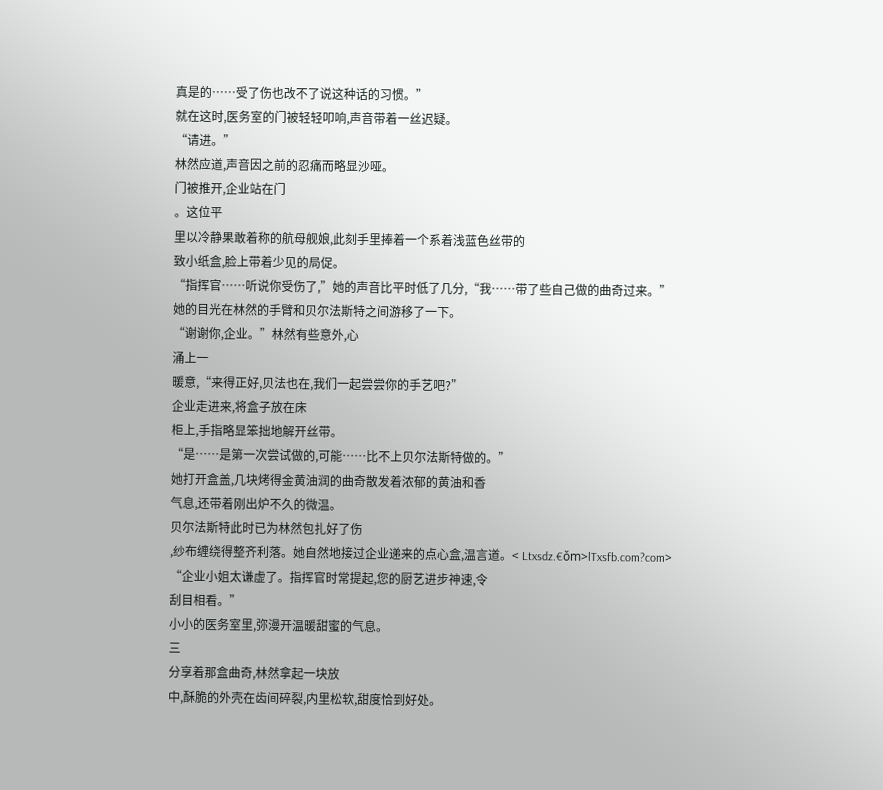真是的……受了伤也改不了说这种话的习惯。”
就在这时,医务室的门被轻轻叩响,声音带着一丝迟疑。
“请进。”
林然应道,声音因之前的忍痛而略显沙哑。
门被推开,企业站在门
。这位平
里以冷静果敢着称的航母舰娘,此刻手里捧着一个系着浅蓝色丝带的
致小纸盒,脸上带着少见的局促。
“指挥官……听说你受伤了,”她的声音比平时低了几分,“我……带了些自己做的曲奇过来。”
她的目光在林然的手臂和贝尔法斯特之间游移了一下。
“谢谢你,企业。”林然有些意外,心
涌上一
暖意,“来得正好,贝法也在,我们一起尝尝你的手艺吧?”
企业走进来,将盒子放在床
柜上,手指略显笨拙地解开丝带。
“是……是第一次尝试做的,可能……比不上贝尔法斯特做的。”
她打开盒盖,几块烤得金黄油润的曲奇散发着浓郁的黄油和香
气息,还带着刚出炉不久的微温。
贝尔法斯特此时已为林然包扎好了伤
,纱布缠绕得整齐利落。她自然地接过企业递来的点心盒,温言道。< Ltxsdz.€ǒm>lTxsfb.com?com>
“企业小姐太谦虚了。指挥官时常提起,您的厨艺进步神速,令
刮目相看。”
小小的医务室里,弥漫开温暖甜蜜的气息。
三
分享着那盒曲奇,林然拿起一块放
中,酥脆的外壳在齿间碎裂,内里松软,甜度恰到好处。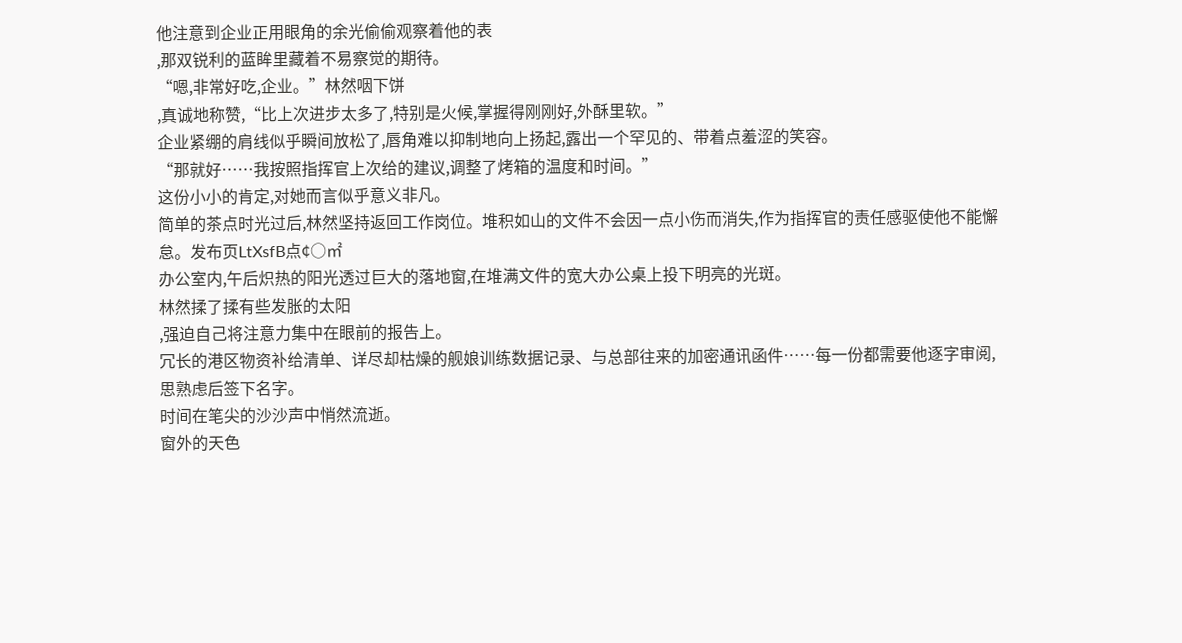他注意到企业正用眼角的余光偷偷观察着他的表
,那双锐利的蓝眸里藏着不易察觉的期待。
“嗯,非常好吃,企业。”林然咽下饼
,真诚地称赞,“比上次进步太多了,特别是火候,掌握得刚刚好,外酥里软。”
企业紧绷的肩线似乎瞬间放松了,唇角难以抑制地向上扬起,露出一个罕见的、带着点羞涩的笑容。
“那就好……我按照指挥官上次给的建议,调整了烤箱的温度和时间。”
这份小小的肯定,对她而言似乎意义非凡。
简单的茶点时光过后,林然坚持返回工作岗位。堆积如山的文件不会因一点小伤而消失,作为指挥官的责任感驱使他不能懈怠。发布页LtXsfB点¢○㎡
办公室内,午后炽热的阳光透过巨大的落地窗,在堆满文件的宽大办公桌上投下明亮的光斑。
林然揉了揉有些发胀的太阳
,强迫自己将注意力集中在眼前的报告上。
冗长的港区物资补给清单、详尽却枯燥的舰娘训练数据记录、与总部往来的加密通讯函件……每一份都需要他逐字审阅,
思熟虑后签下名字。
时间在笔尖的沙沙声中悄然流逝。
窗外的天色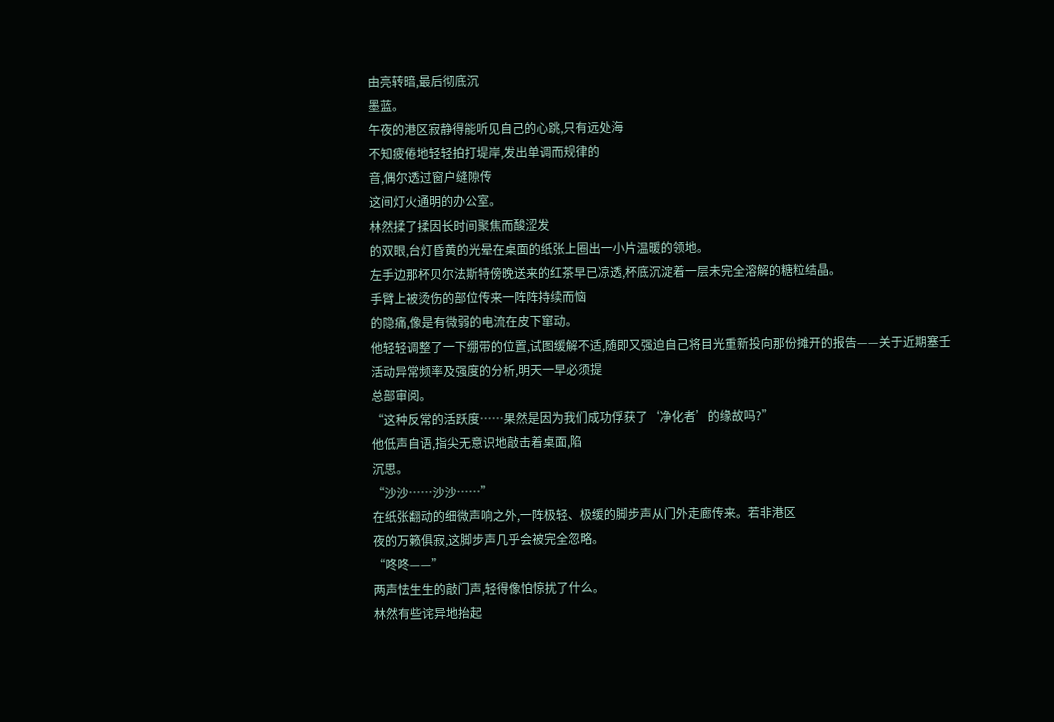由亮转暗,最后彻底沉
墨蓝。
午夜的港区寂静得能听见自己的心跳,只有远处海
不知疲倦地轻轻拍打堤岸,发出单调而规律的
音,偶尔透过窗户缝隙传
这间灯火通明的办公室。
林然揉了揉因长时间聚焦而酸涩发
的双眼,台灯昏黄的光晕在桌面的纸张上圈出一小片温暖的领地。
左手边那杯贝尔法斯特傍晚送来的红茶早已凉透,杯底沉淀着一层未完全溶解的糖粒结晶。
手臂上被烫伤的部位传来一阵阵持续而恼
的隐痛,像是有微弱的电流在皮下窜动。
他轻轻调整了一下绷带的位置,试图缓解不适,随即又强迫自己将目光重新投向那份摊开的报告——关于近期塞壬活动异常频率及强度的分析,明天一早必须提
总部审阅。
“这种反常的活跃度……果然是因为我们成功俘获了‘净化者’的缘故吗?”
他低声自语,指尖无意识地敲击着桌面,陷
沉思。
“沙沙……沙沙……”
在纸张翻动的细微声响之外,一阵极轻、极缓的脚步声从门外走廊传来。若非港区
夜的万籁俱寂,这脚步声几乎会被完全忽略。
“咚咚——”
两声怯生生的敲门声,轻得像怕惊扰了什么。
林然有些诧异地抬起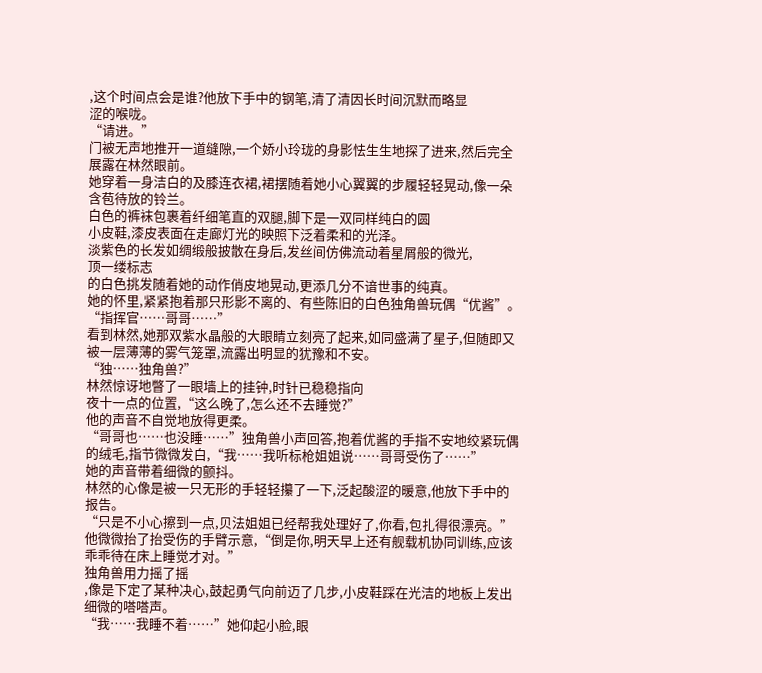,这个时间点会是谁?他放下手中的钢笔,清了清因长时间沉默而略显
涩的喉咙。
“请进。”
门被无声地推开一道缝隙,一个娇小玲珑的身影怯生生地探了进来,然后完全展露在林然眼前。
她穿着一身洁白的及膝连衣裙,裙摆随着她小心翼翼的步履轻轻晃动,像一朵含苞待放的铃兰。
白色的裤袜包裹着纤细笔直的双腿,脚下是一双同样纯白的圆
小皮鞋,漆皮表面在走廊灯光的映照下泛着柔和的光泽。
淡紫色的长发如绸缎般披散在身后,发丝间仿佛流动着星屑般的微光,
顶一缕标志
的白色挑发随着她的动作俏皮地晃动,更添几分不谙世事的纯真。
她的怀里,紧紧抱着那只形影不离的、有些陈旧的白色独角兽玩偶“优酱”。
“指挥官……哥哥……”
看到林然,她那双紫水晶般的大眼睛立刻亮了起来,如同盛满了星子,但随即又被一层薄薄的雾气笼罩,流露出明显的犹豫和不安。
“独……独角兽?”
林然惊讶地瞥了一眼墙上的挂钟,时针已稳稳指向
夜十一点的位置,“这么晚了,怎么还不去睡觉?”
他的声音不自觉地放得更柔。
“哥哥也……也没睡……”独角兽小声回答,抱着优酱的手指不安地绞紧玩偶的绒毛,指节微微发白,“我……我听标枪姐姐说……哥哥受伤了……”
她的声音带着细微的颤抖。
林然的心像是被一只无形的手轻轻攥了一下,泛起酸涩的暖意,他放下手中的报告。
“只是不小心擦到一点,贝法姐姐已经帮我处理好了,你看,包扎得很漂亮。”他微微抬了抬受伤的手臂示意,“倒是你,明天早上还有舰载机协同训练,应该乖乖待在床上睡觉才对。”
独角兽用力摇了摇
,像是下定了某种决心,鼓起勇气向前迈了几步,小皮鞋踩在光洁的地板上发出细微的嗒嗒声。
“我……我睡不着……”她仰起小脸,眼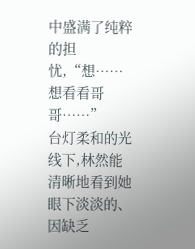中盛满了纯粹的担忧,“想……想看看哥哥……”
台灯柔和的光线下,林然能清晰地看到她眼下淡淡的、因缺乏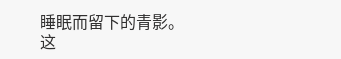睡眠而留下的青影。
这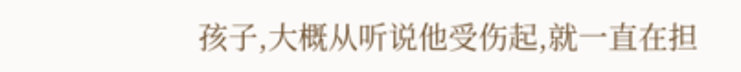孩子,大概从听说他受伤起,就一直在担